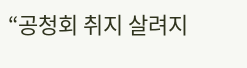“공청회 취지 살려지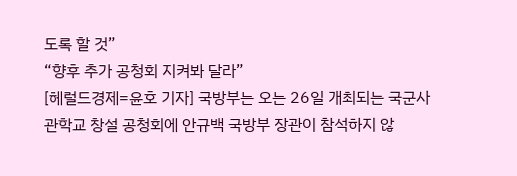도록 할 것”
“향후 추가 공청회 지켜봐 달라”
[헤럴드경제=윤호 기자] 국방부는 오는 26일 개최되는 국군사관학교 창설 공청회에 안규백 국방부 장관이 참석하지 않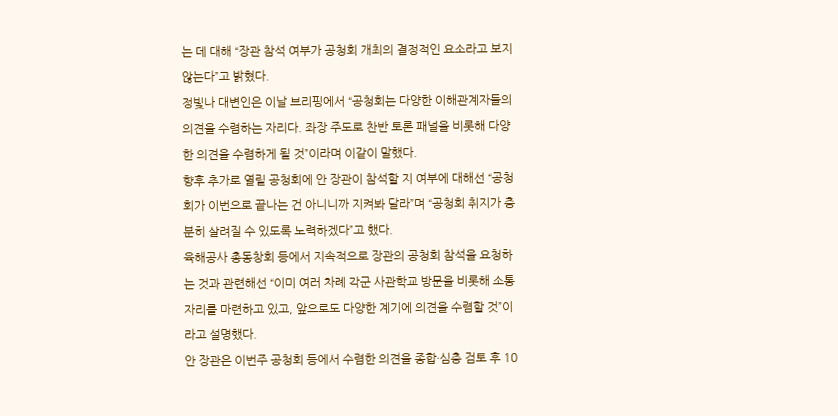는 데 대해 “장관 참석 여부가 공청회 개최의 결정적인 요소라고 보지 않는다”고 밝혔다.
정빛나 대변인은 이날 브리핑에서 “공청회는 다양한 이해관계자들의 의견을 수렴하는 자리다. 좌장 주도로 찬반 토론 패널을 비롯해 다양한 의견을 수렴하게 될 것”이라며 이같이 말했다.
향후 추가로 열릴 공청회에 안 장관이 참석할 지 여부에 대해선 “공청회가 이번으로 끝나는 건 아니니까 지켜봐 달라”며 “공청회 취지가 충분히 살려질 수 있도록 노력하겠다”고 했다.
육해공사 총동창회 등에서 지속적으로 장관의 공청회 참석을 요청하는 것과 관련해선 “이미 여러 차례 각군 사관학교 방문을 비롯해 소통 자리를 마련하고 있고, 앞으로도 다양한 계기에 의견을 수렴할 것”이라고 설명했다.
안 장관은 이번주 공청회 등에서 수렴한 의견을 종합·심층 검토 후 10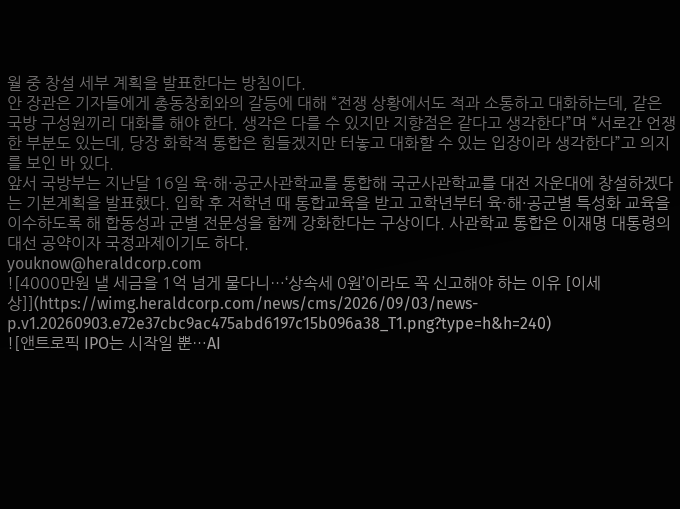월 중 창설 세부 계획을 발표한다는 방침이다.
안 장관은 기자들에게 총동창회와의 갈등에 대해 “전쟁 상황에서도 적과 소통하고 대화하는데, 같은 국방 구성원끼리 대화를 해야 한다. 생각은 다를 수 있지만 지향점은 같다고 생각한다”며 “서로간 언쟁한 부분도 있는데, 당장 화학적 통합은 힘들겠지만 터놓고 대화할 수 있는 입장이라 생각한다”고 의지를 보인 바 있다.
앞서 국방부는 지난달 16일 육·해·공군사관학교를 통합해 국군사관학교를 대전 자운대에 창설하겠다는 기본계획을 발표했다. 입학 후 저학년 때 통합교육을 받고 고학년부터 육·해·공군별 특성화 교육을 이수하도록 해 합동성과 군별 전문성을 함께 강화한다는 구상이다. 사관학교 통합은 이재명 대통령의 대선 공약이자 국정과제이기도 하다.
youknow@heraldcorp.com
![4000만원 낼 세금을 1억 넘게 물다니…‘상속세 0원’이라도 꼭 신고해야 하는 이유 [이세상]](https://wimg.heraldcorp.com/news/cms/2026/09/03/news-p.v1.20260903.e72e37cbc9ac475abd6197c15b096a38_T1.png?type=h&h=240)
![앤트로픽 IPO는 시작일 뿐…AI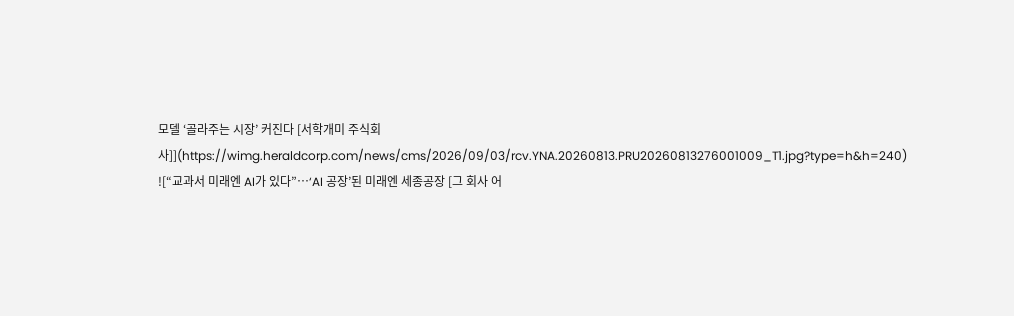모델 ‘골라주는 시장’ 커진다 [서학개미 주식회사]](https://wimg.heraldcorp.com/news/cms/2026/09/03/rcv.YNA.20260813.PRU20260813276001009_T1.jpg?type=h&h=240)
![“교과서 미래엔 AI가 있다”…‘AI 공장’된 미래엔 세종공장 [그 회사 어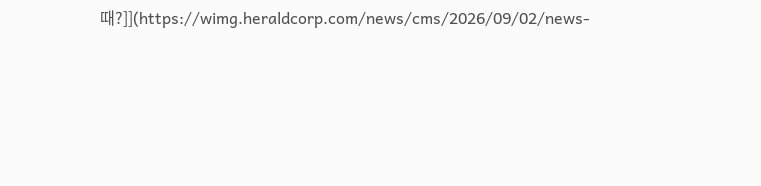때?]](https://wimg.heraldcorp.com/news/cms/2026/09/02/news-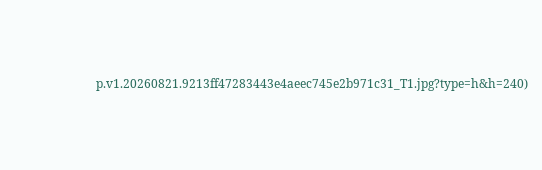p.v1.20260821.9213ff47283443e4aeec745e2b971c31_T1.jpg?type=h&h=240)